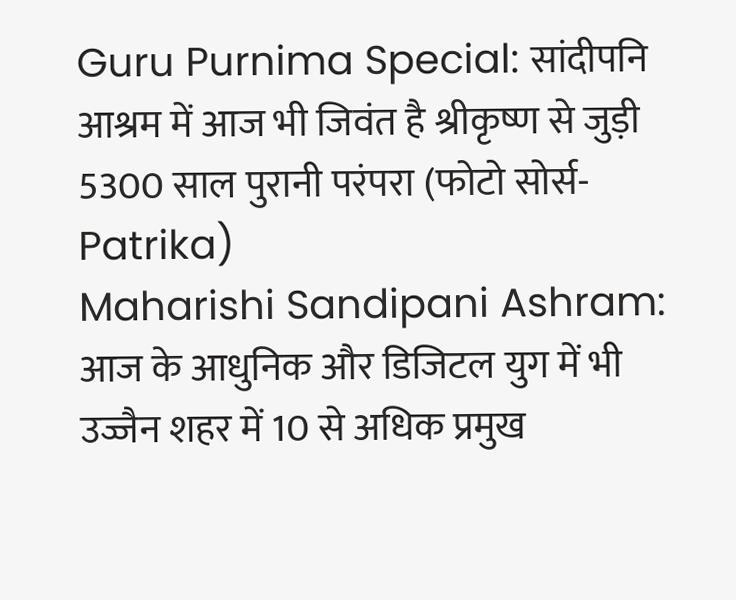Guru Purnima Special: सांदीपनि आश्रम में आज भी जिवंत है श्रीकृष्ण से जुड़ी 5300 साल पुरानी परंपरा (फोटो सोर्स- Patrika)
Maharishi Sandipani Ashram: आज के आधुनिक और डिजिटल युग में भी उज्जैन शहर में 10 से अधिक प्रमुख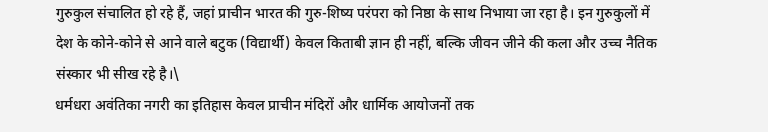गुरुकुल संचालित हो रहे हैं, जहां प्राचीन भारत की गुरु-शिष्य परंपरा को निष्ठा के साथ निभाया जा रहा है। इन गुरुकुलों में देश के कोने-कोने से आने वाले बटुक (विद्यार्थी) केवल किताबी ज्ञान ही नहीं, बल्कि जीवन जीने की कला और उच्च नैतिक संस्कार भी सीख रहे है।\
धर्मधरा अवंतिका नगरी का इतिहास केवल प्राचीन मंदिरों और धार्मिक आयोजनों तक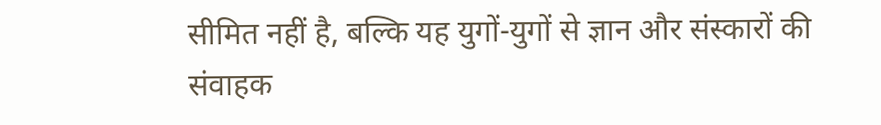सीमित नहीं है, बल्कि यह युगों-युगों से ज्ञान और संस्कारों की संवाहक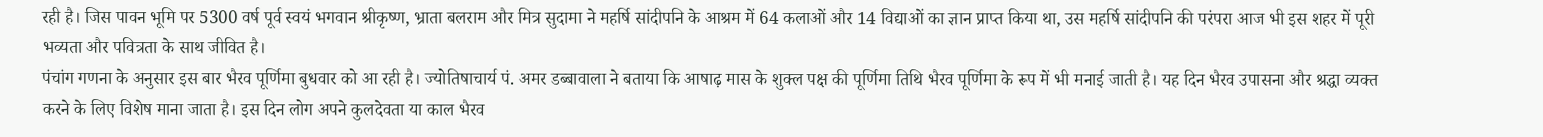रही है। जिस पावन भूमि पर 5300 वर्ष पूर्व स्वयं भगवान श्रीकृष्ण, भ्राता बलराम और मित्र सुदामा ने महर्षि सांदीपनि के आश्रम में 64 कलाओं और 14 विद्याओं का ज्ञान प्राप्त किया था, उस महर्षि सांदीपनि की परंपरा आज भी इस शहर में पूरी भव्यता और पवित्रता के साथ जीवित है।
पंचांग गणना के अनुसार इस बार भैरव पूर्णिमा बुधवार को आ रही है। ज्योतिषाचार्य पं. अमर डब्बावाला ने बताया कि आषाढ़ मास के शुक्ल पक्ष की पूर्णिमा तिथि भैरव पूर्णिमा के रूप में भी मनाई जाती है। यह दिन भैरव उपासना और श्रद्धा व्यक्त करने के लिए विशेष माना जाता है। इस दिन लोग अपने कुलदेवता या काल भैरव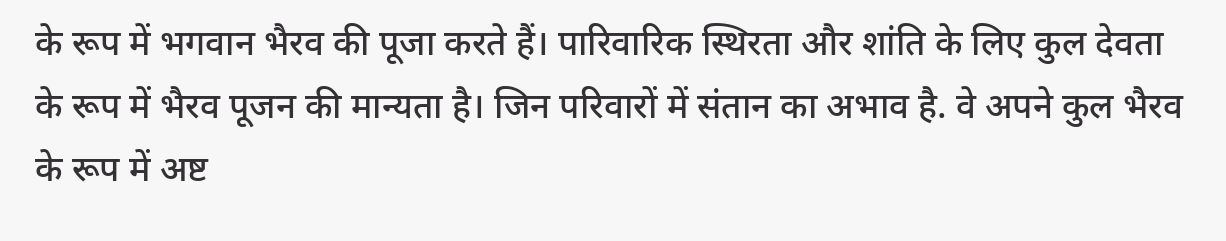के रूप में भगवान भैरव की पूजा करते हैं। पारिवारिक स्थिरता और शांति के लिए कुल देवता के रूप में भैरव पूजन की मान्यता है। जिन परिवारों में संतान का अभाव है. वे अपने कुल भैरव के रूप में अष्ट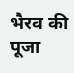भैरव की पूजा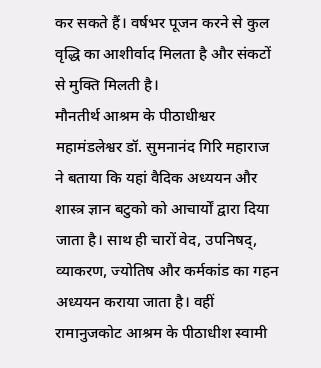कर सकते हैं। वर्षभर पूजन करने से कुल वृद्धि का आशीर्वाद मिलता है और संकटों से मुक्ति मिलती है।
मौनतीर्थ आश्रम के पीठाधीश्वर महामंडलेश्वर डॉ. सुमनानंद गिरि महाराज ने बताया कि यहां वैदिक अध्ययन और शास्त्र ज्ञान बटुको को आचार्यों द्वारा दिया जाता है। साथ ही चारों वेद, उपनिषद्, व्याकरण, ज्योतिष और कर्मकांड का गहन अध्ययन कराया जाता है। वहीं रामानुजकोट आश्रम के पीठाधीश स्वामी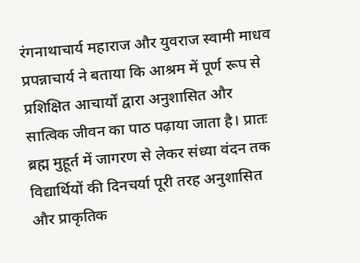रंगनाथाचार्य महाराज और युवराज स्वामी माधव प्रपन्नाचार्य ने बताया कि आश्रम में पूर्ण रूप से प्रशिक्षित आचार्यों द्वारा अनुशासित और सात्विक जीवन का पाठ पढ़ाया जाता है। प्रातः ब्रह्म मुहूर्त में जागरण से लेकर संध्या वंदन तक विद्यार्थियों की दिनचर्या पूरी तरह अनुशासित और प्राकृतिक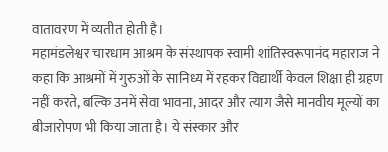वातावरण में व्यतीत होती है।
महामंडलेश्वर चारधाम आश्रम के संस्थापक स्वामी शांतिस्वरूपानंद महाराज ने कहा कि आश्रमों में गुरुओं के सानिध्य में रहकर विद्यार्थी केवल शिक्षा ही ग्रहण नहीं करते, बल्कि उनमें सेवा भावना, आदर और त्याग जैसे मानवीय मूल्यों का बीजारोपण भी किया जाता है। ये संस्कार और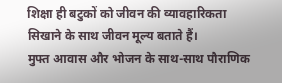शिक्षा ही बटुकों को जीवन की व्यावहारिकता सिखाने के साथ जीवन मूल्य बताते हैं।
मुफ्त आवास और भोजन के साथ-साथ पौराणिक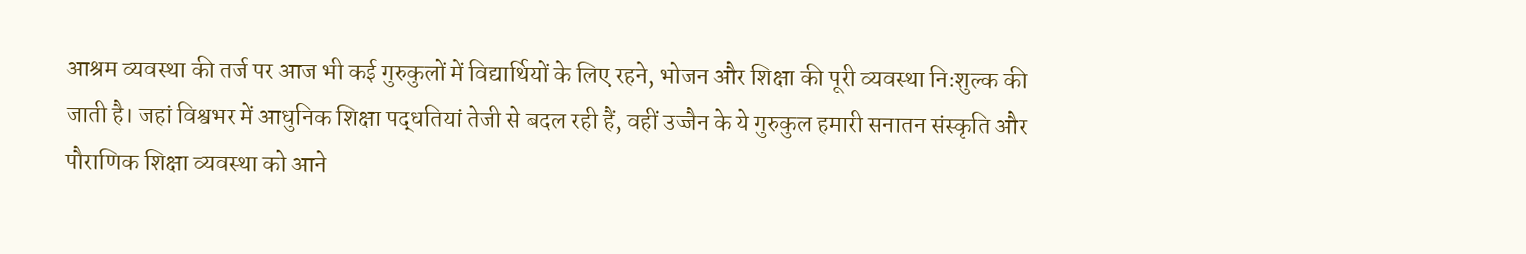आश्रम व्यवस्था की तर्ज पर आज भी कई गुरुकुलों में विद्यार्थियों के लिए रहने, भोजन और शिक्षा की पूरी व्यवस्था निःशुल्क की जाती है। जहां विश्वभर में आधुनिक शिक्षा पद्धतियां तेजी से बदल रही हैं, वहीं उज्जैन के ये गुरुकुल हमारी सनातन संस्कृति और पौराणिक शिक्षा व्यवस्था को आने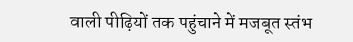वाली पीढ़ियों तक पहुंचाने में मजबूत स्तंभ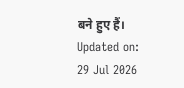बने हुए हैं।
Updated on:
29 Jul 2026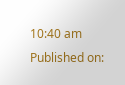10:40 am
Published on: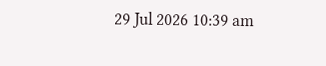29 Jul 2026 10:39 am